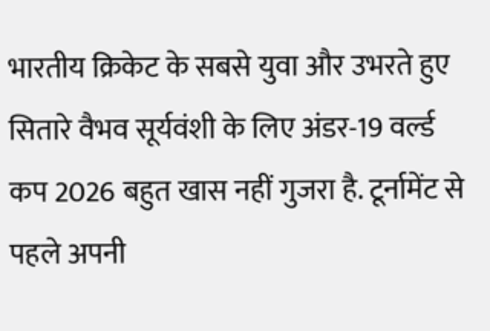भारतीय क्रिकेट के सबसे युवा और उभरते हुए सितारे वैभव सूर्यवंशी के लिए अंडर-19 वर्ल्ड कप 2026 बहुत खास नहीं गुजरा है. टूर्नामेंट से पहले अपनी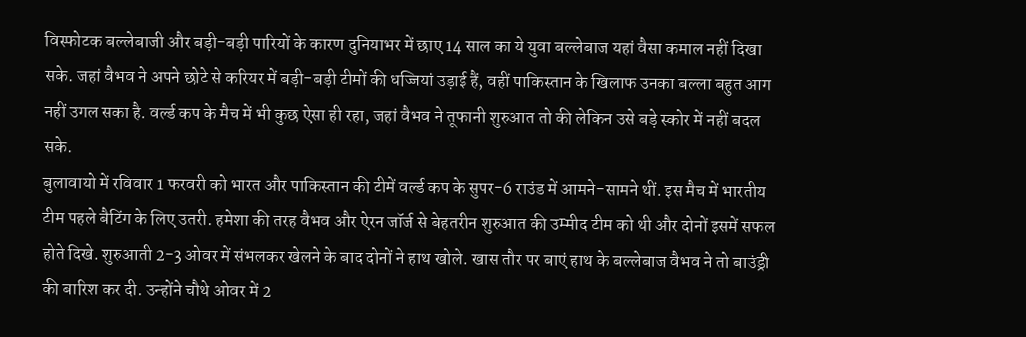विस्फोटक बल्लेबाजी और बड़ी-बड़ी पारियों के कारण दुनियाभर में छाए 14 साल का ये युवा बल्लेबाज यहां वैसा कमाल नहीं दिखा सके. जहां वैभव ने अपने छोटे से करियर में बड़ी-बड़ी टीमों की धज्जियां उड़ाई हैं, वहीं पाकिस्तान के खिलाफ उनका बल्ला बहुत आग नहीं उगल सका है. वर्ल्ड कप के मैच में भी कुछ ऐसा ही रहा, जहां वैभव ने तूफानी शुरुआत तो की लेकिन उसे बड़े स्कोर में नहीं बदल सके.
बुलावायो में रविवार 1 फरवरी को भारत और पाकिस्तान की टीमें वर्ल्ड कप के सुपर-6 राउंड में आमने-सामने थीं. इस मैच में भारतीय टीम पहले बैटिंग के लिए उतरी. हमेशा की तरह वैभव और ऐरन जॉर्ज से बेहतरीन शुरुआत की उम्मीद टीम को थी और दोनों इसमें सफल होते दिखे. शुरुआती 2-3 ओवर में संभलकर खेलने के बाद दोनों ने हाथ खोले. खास तौर पर बाएं हाथ के बल्लेबाज वैभव ने तो बाउंड्री की बारिश कर दी. उन्होंने चौथे ओवर में 2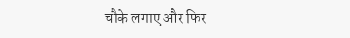चौके लगाए और फिर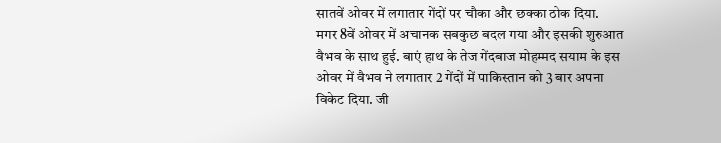सातवें ओवर में लगातार गेंदों पर चौका और छक्का ठोक दिया.
मगर 8वें ओवर में अचानक सबकुछ बदल गया और इसकी शुरुआत वैभव के साथ हुई. बाएं हाथ के तेज गेंदबाज मोहम्मद सयाम के इस ओवर में वैभव ने लगातार 2 गेंदों में पाकिस्तान को 3 बार अपना विकेट दिया. जी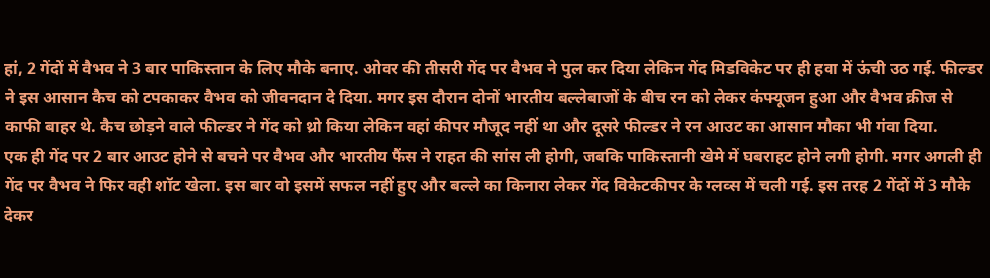हां, 2 गेंदों में वैभव ने 3 बार पाकिस्तान के लिए मौके बनाए. ओवर की तीसरी गेंद पर वैभव ने पुल कर दिया लेकिन गेंद मिडविकेट पर ही हवा में ऊंची उठ गई. फील्डर ने इस आसान कैच को टपकाकर वैभव को जीवनदान दे दिया. मगर इस दौरान दोनों भारतीय बल्लेबाजों के बीच रन को लेकर कंफ्यूजन हुआ और वैभव क्रीज से काफी बाहर थे. कैच छोड़ने वाले फील्डर ने गेंद को थ्रो किया लेकिन वहां कीपर मौजूद नहीं था और दूसरे फील्डर ने रन आउट का आसान मौका भी गंवा दिया.
एक ही गेंद पर 2 बार आउट होने से बचने पर वैभव और भारतीय फैंस ने राहत की सांस ली होगी, जबकि पाकिस्तानी खेमे में घबराहट होने लगी होगी. मगर अगली ही गेंद पर वैभव ने फिर वही शॉट खेला. इस बार वो इसमें सफल नहीं हुए और बल्ले का किनारा लेकर गेंद विकेटकीपर के ग्लव्स में चली गई. इस तरह 2 गेंदों में 3 मौके देकर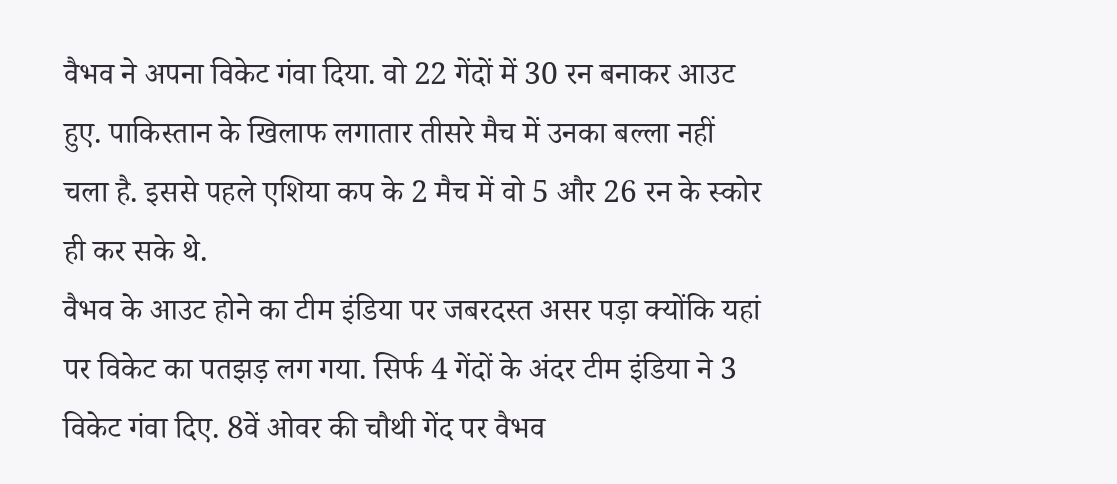वैभव ने अपना विकेट गंवा दिया. वो 22 गेंदों में 30 रन बनाकर आउट हुए. पाकिस्तान के खिलाफ लगातार तीसरे मैच में उनका बल्ला नहीं चला है. इससे पहले एशिया कप के 2 मैच में वो 5 और 26 रन के स्कोर ही कर सके थे.
वैभव के आउट होने का टीम इंडिया पर जबरदस्त असर पड़ा क्योंकि यहां पर विकेट का पतझड़ लग गया. सिर्फ 4 गेंदों के अंदर टीम इंडिया ने 3 विकेट गंवा दिए. 8वें ओवर की चौथी गेंद पर वैभव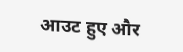आउट हुए और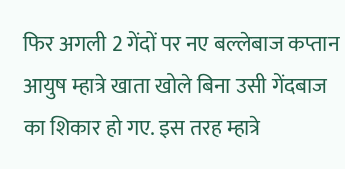फिर अगली 2 गेंदों पर नए बल्लेबाज कप्तान आयुष म्हात्रे खाता खोले बिना उसी गेंदबाज का शिकार हो गए. इस तरह म्हात्रे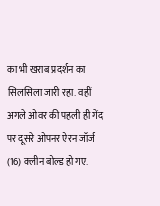का भी खराब प्रदर्शन का सिलसिला जारी रहा. वहीं अगले ओवर की पहली ही गेंद पर दूसरे ओपनर ऐरन जॉर्ज (16) क्लीन बोल्ड हो गए.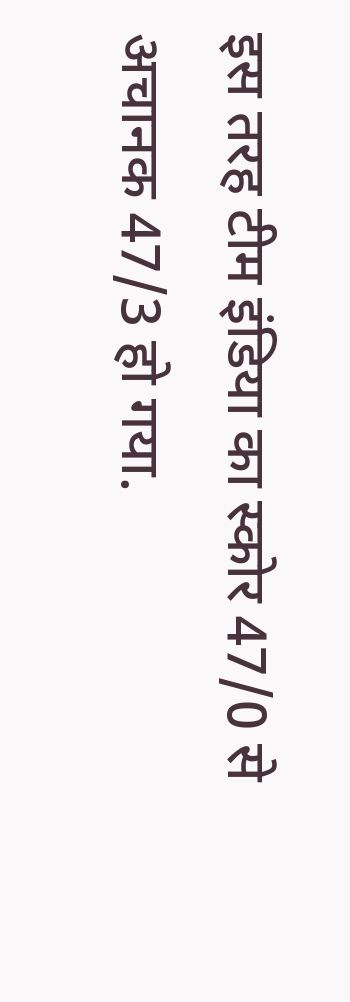इस तरह टीम इंडिया का स्कोर 47/0 से अचानक 47/3 हो गया.